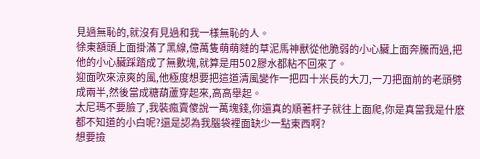見過無恥的,就沒有見過和我一樣無恥的人。
徐東額頭上面掛滿了黑線,億萬隻萌萌噠的草泥馬神獸從他脆弱的小心臟上面奔騰而過,把他的小心臟踩踏成了無數塊,就算是用502膠水都粘不回來了。
迎面吹來涼爽的風,他極度想要把這道清風變作一把四十米長的大刀,一刀把面前的老頭劈成兩半,然後當成糖葫蘆穿起來,高高舉起。
太尼瑪不要臉了,我裝瘋賣傻說一萬塊錢,你還真的順著杆子就往上面爬,你是真當我是什麽都不知道的小白呢?還是認為我腦袋裡面缺少一點東西啊?
想要撿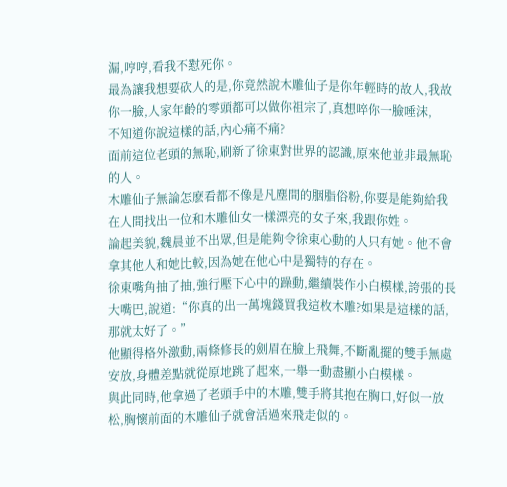漏,哼哼,看我不懟死你。
最為讓我想要砍人的是,你竟然說木雕仙子是你年輕時的故人,我故你一臉,人家年齡的零頭都可以做你祖宗了,真想啐你一臉唾沫,
不知道你說這樣的話,內心痛不痛?
面前這位老頭的無恥,刷新了徐東對世界的認識,原來他並非最無恥的人。
木雕仙子無論怎麽看都不像是凡塵間的胭脂俗粉,你要是能夠給我在人間找出一位和木雕仙女一樣漂亮的女子來,我跟你姓。
論起美貌,魏晨並不出眾,但是能夠令徐東心動的人只有她。他不會拿其他人和她比較,因為她在他心中是獨特的存在。
徐東嘴角抽了抽,強行壓下心中的躁動,繼續裝作小白模樣,誇張的長大嘴巴,說道:“你真的出一萬塊錢買我這枚木雕?如果是這樣的話,那就太好了。”
他顯得格外激動,兩條修長的劍眉在臉上飛舞,不斷亂擺的雙手無處安放,身體差點就從原地跳了起來,一舉一動盡顯小白模樣。
與此同時,他拿過了老頭手中的木雕,雙手將其抱在胸口,好似一放松,胸懷前面的木雕仙子就會活過來飛走似的。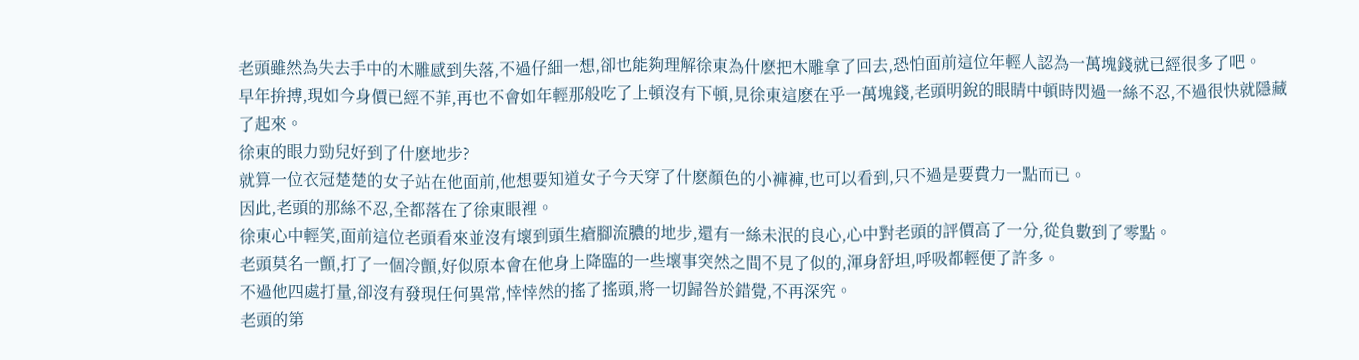老頭雖然為失去手中的木雕感到失落,不過仔細一想,卻也能夠理解徐東為什麽把木雕拿了回去,恐怕面前這位年輕人認為一萬塊錢就已經很多了吧。
早年拚搏,現如今身價已經不菲,再也不會如年輕那般吃了上頓沒有下頓,見徐東這麽在乎一萬塊錢,老頭明銳的眼睛中頓時閃過一絲不忍,不過很快就隱藏了起來。
徐東的眼力勁兒好到了什麽地步?
就算一位衣冠楚楚的女子站在他面前,他想要知道女子今天穿了什麽顏色的小褲褲,也可以看到,只不過是要費力一點而已。
因此,老頭的那絲不忍,全都落在了徐東眼裡。
徐東心中輕笑,面前這位老頭看來並沒有壞到頭生瘡腳流膿的地步,還有一絲未泯的良心,心中對老頭的評價高了一分,從負數到了零點。
老頭莫名一顫,打了一個冷顫,好似原本會在他身上降臨的一些壞事突然之間不見了似的,渾身舒坦,呼吸都輕便了許多。
不過他四處打量,卻沒有發現任何異常,悻悻然的搖了搖頭,將一切歸咎於錯覺,不再深究。
老頭的第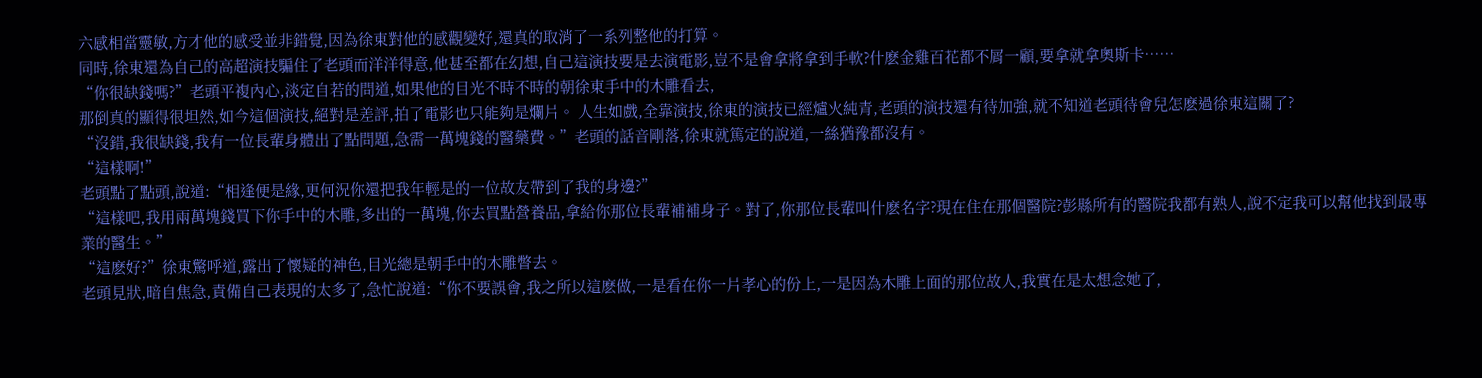六感相當靈敏,方才他的感受並非錯覺,因為徐東對他的感觀變好,還真的取消了一系列整他的打算。
同時,徐東還為自己的高超演技騙住了老頭而洋洋得意,他甚至都在幻想,自己這演技要是去演電影,豈不是會拿將拿到手軟?什麽金雞百花都不屑一顧,要拿就拿奧斯卡……
“你很缺錢嗎?”老頭平複內心,淡定自若的問道,如果他的目光不時不時的朝徐東手中的木雕看去,
那倒真的顯得很坦然,如今這個演技,絕對是差評,拍了電影也只能夠是爛片。 人生如戲,全靠演技,徐東的演技已經爐火純青,老頭的演技還有待加強,就不知道老頭待會兒怎麽過徐東這關了?
“沒錯,我很缺錢,我有一位長輩身體出了點問題,急需一萬塊錢的醫藥費。”老頭的話音剛落,徐東就篤定的說道,一絲猶豫都沒有。
“這樣啊!”
老頭點了點頭,說道:“相逢便是緣,更何況你還把我年輕是的一位故友帶到了我的身邊?”
“這樣吧,我用兩萬塊錢買下你手中的木雕,多出的一萬塊,你去買點營養品,拿給你那位長輩補補身子。對了,你那位長輩叫什麽名字?現在住在那個醫院?彭縣所有的醫院我都有熟人,說不定我可以幫他找到最專業的醫生。”
“這麽好?”徐東驚呼道,露出了懷疑的神色,目光總是朝手中的木雕瞥去。
老頭見狀,暗自焦急,責備自己表現的太多了,急忙說道:“你不要誤會,我之所以這麽做,一是看在你一片孝心的份上,一是因為木雕上面的那位故人,我實在是太想念她了,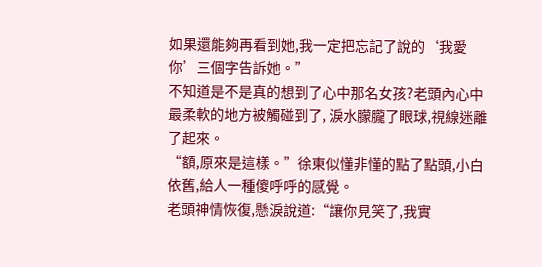如果還能夠再看到她,我一定把忘記了說的‘我愛你’三個字告訴她。”
不知道是不是真的想到了心中那名女孩?老頭內心中最柔軟的地方被觸碰到了, 淚水朦朧了眼球,視線迷離了起來。
“額,原來是這樣。”徐東似懂非懂的點了點頭,小白依舊,給人一種傻呼呼的感覺。
老頭神情恢復,懸淚說道:“讓你見笑了,我實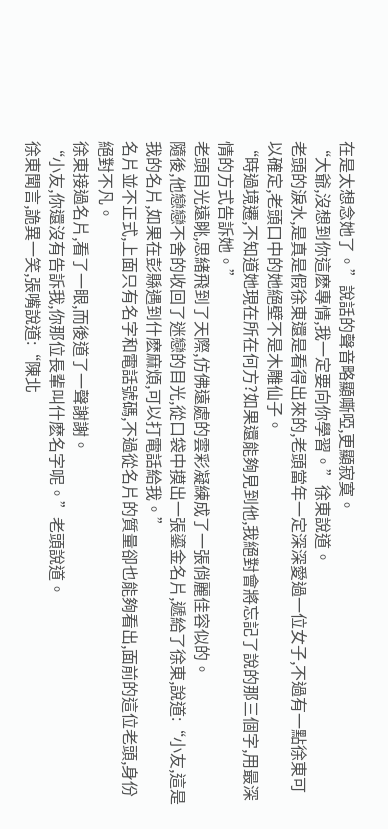在是太想念她了。”說話的聲音略顯嘶啞,更顯寂寞。
“大爺,沒想到你這麽專情,我一定要向你學習。”徐東說道。
老頭的淚水,是真是假徐東還是看得出來的,老頭當年一定深深愛過一位女子,不過有一點徐東可以確定,老頭口中的她絕壁不是木雕仙子。
“時過境遷,不知道她現在所在何方?如果還能夠見到他,我絕對會將忘記了說的那三個字,用最深情的方式告訴她。”
老頭目光遠眺,思緒飛到了天際,仿佛遠處的雲彩凝練成了一張俏麗佳容似的。
隨後,他戀戀不舍的收回了迷戀的目光,從口袋中摸出一張鎏金名片,遞給了徐東,說道:“小友,這是我的名片,如果在彭縣遇到什麽麻煩,可以打電話給我。”
名片並不正式,上面只有名字和電話號碼,不過從名片的質量卻也能夠看出,面前的這位老頭,身份絕對不凡。
徐東接過名片,看了一眼,而後道了一聲謝謝。
“小友,你還沒有告訴我,你那位長輩叫什麽名字呢。”老頭說道。
徐東聞言,詭異一笑,張嘴說道:“陳北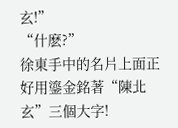玄!”
“什麽?”
徐東手中的名片上面正好用鎏金銘著“陳北玄”三個大字!